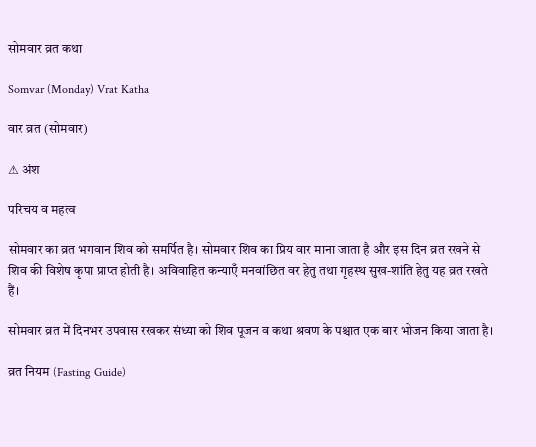सोमवार व्रत कथा

Somvar (Monday) Vrat Katha

वार व्रत (सोमवार)

⚠ अंश

परिचय व महत्व

सोमवार का व्रत भगवान शिव को समर्पित है। सोमवार शिव का प्रिय वार माना जाता है और इस दिन व्रत रखने से शिव की विशेष कृपा प्राप्त होती है। अविवाहित कन्याएँ मनवांछित वर हेतु तथा गृहस्थ सुख-शांति हेतु यह व्रत रखते हैं।

सोमवार व्रत में दिनभर उपवास रखकर संध्या को शिव पूजन व कथा श्रवण के पश्चात एक बार भोजन किया जाता है।

व्रत नियम (Fasting Guide)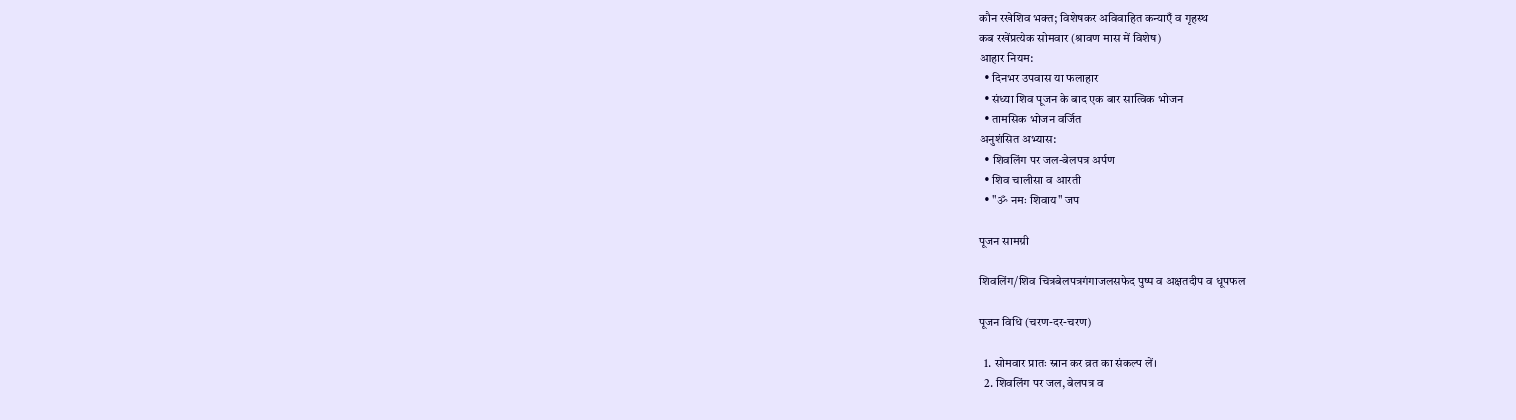कौन रखेशिव भक्त; विशेषकर अविवाहित कन्याएँ व गृहस्थ
कब रखेंप्रत्येक सोमवार (श्रावण मास में विशेष)
आहार नियम:
  • दिनभर उपवास या फलाहार
  • संध्या शिव पूजन के बाद एक बार सात्विक भोजन
  • तामसिक भोजन वर्जित
अनुशंसित अभ्यास:
  • शिवलिंग पर जल-बेलपत्र अर्पण
  • शिव चालीसा व आरती
  • "ॐ नमः शिवाय" जप

पूजन सामग्री

शिवलिंग/शिव चित्रबेलपत्रगंगाजलसफेद पुष्प व अक्षतदीप व धूपफल

पूजन विधि (चरण-दर-चरण)

  1. सोमवार प्रातः स्नान कर व्रत का संकल्प लें।
  2. शिवलिंग पर जल, बेलपत्र व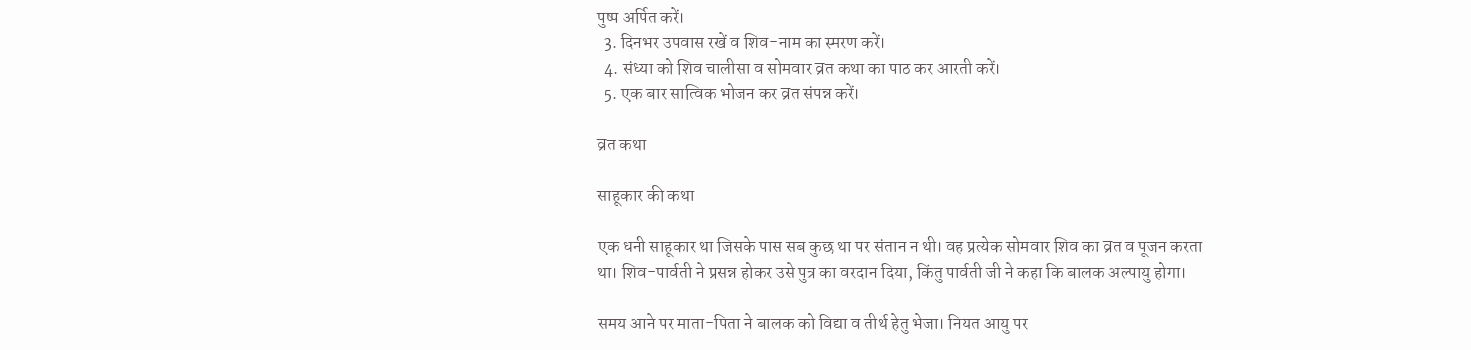पुष्प अर्पित करें।
  3. दिनभर उपवास रखें व शिव-नाम का स्मरण करें।
  4. संध्या को शिव चालीसा व सोमवार व्रत कथा का पाठ कर आरती करें।
  5. एक बार सात्विक भोजन कर व्रत संपन्न करें।

व्रत कथा

साहूकार की कथा

एक धनी साहूकार था जिसके पास सब कुछ था पर संतान न थी। वह प्रत्येक सोमवार शिव का व्रत व पूजन करता था। शिव-पार्वती ने प्रसन्न होकर उसे पुत्र का वरदान दिया, किंतु पार्वती जी ने कहा कि बालक अल्पायु होगा।

समय आने पर माता-पिता ने बालक को विद्या व तीर्थ हेतु भेजा। नियत आयु पर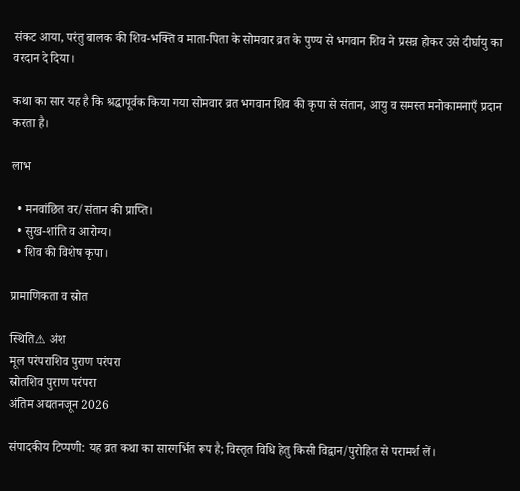संकट आया, परंतु बालक की शिव-भक्ति व माता-पिता के सोमवार व्रत के पुण्य से भगवान शिव ने प्रसन्न होकर उसे दीर्घायु का वरदान दे दिया।

कथा का सार यह है कि श्रद्धापूर्वक किया गया सोमवार व्रत भगवान शिव की कृपा से संतान, आयु व समस्त मनोकामनाएँ प्रदान करता है।

लाभ

  • मनवांछित वर/संतान की प्राप्ति।
  • सुख-शांति व आरोग्य।
  • शिव की विशेष कृपा।

प्रामाणिकता व स्रोत

स्थिति⚠ अंश
मूल परंपराशिव पुराण परंपरा
स्रोतशिव पुराण परंपरा
अंतिम अद्यतनजून 2026

संपादकीय टिप्पणी: यह व्रत कथा का सारगर्भित रूप है; विस्तृत विधि हेतु किसी विद्वान/पुरोहित से परामर्श लें।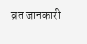व्रत जानकारी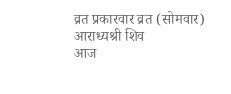व्रत प्रकारवार व्रत (सोमवार)
आराध्यश्री शिव
आज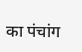का पंचांग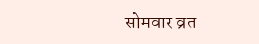सोमवार व्रत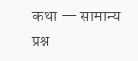कथा — सामान्य प्रश्न